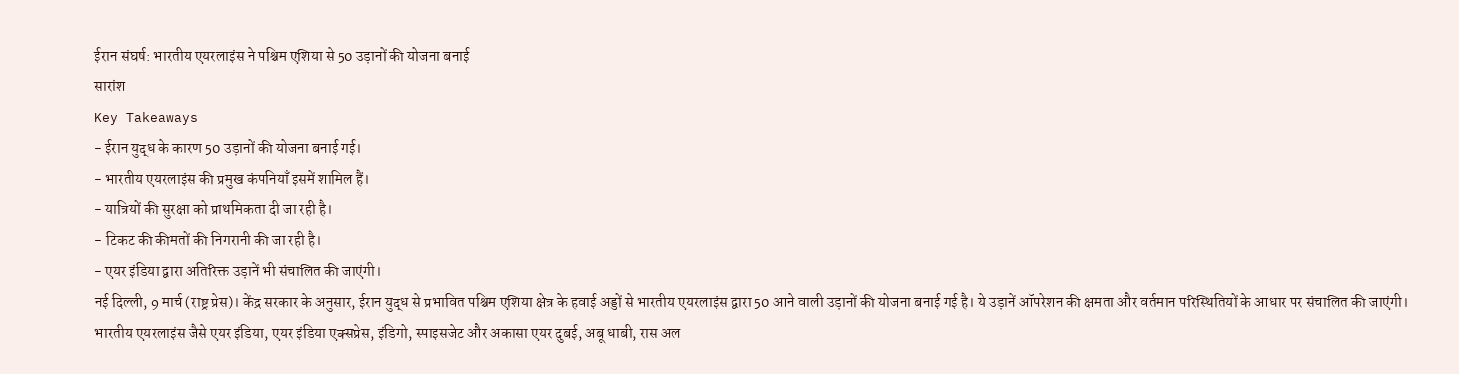ईरान संघर्ष: भारतीय एयरलाइंस ने पश्चिम एशिया से 50 उड़ानों की योजना बनाई
सारांश
Key Takeaways
- ईरान युद्ध के कारण 50 उड़ानों की योजना बनाई गई।
- भारतीय एयरलाइंस की प्रमुख कंपनियाँ इसमें शामिल हैं।
- यात्रियों की सुरक्षा को प्राथमिकता दी जा रही है।
- टिकट की कीमतों की निगरानी की जा रही है।
- एयर इंडिया द्वारा अतिरिक्त उड़ानें भी संचालित की जाएंगी।
नई दिल्ली, 9 मार्च (राष्ट्र प्रेस)। केंद्र सरकार के अनुसार, ईरान युद्ध से प्रभावित पश्चिम एशिया क्षेत्र के हवाई अड्डों से भारतीय एयरलाइंस द्वारा 50 आने वाली उड़ानों की योजना बनाई गई है। ये उड़ानें ऑपरेशन की क्षमता और वर्तमान परिस्थितियों के आधार पर संचालित की जाएंगी।
भारतीय एयरलाइंस जैसे एयर इंडिया, एयर इंडिया एक्सप्रेस, इंडिगो, स्पाइसजेट और अकासा एयर दुबई, अबू धाबी, रास अल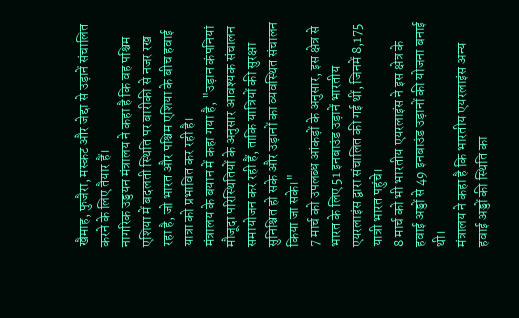खैमाह, फुजैरा, मस्कट और जेद्दा से उड़ानें संचालित करने के लिए तैयार हैं।
नागरिक उड्डयन मंत्रालय ने कहा है कि वह पश्चिम एशिया में बदलती स्थिति पर बारीकी से नजर रख रहा है, जो भारत और पश्चिम एशिया के बीच हवाई यात्रा को प्रभावित कर रही है।
मंत्रालय के बयान में कहा गया है, "उड़ान कंपनियां मौजूदा परिस्थितियों के अनुसार आवश्यक संचालन समायोजन कर रही हैं, ताकि यात्रियों की सुरक्षा सुनिश्चित हो सके और उड़ानों का व्यवस्थित संचालन किया जा सके।"
7 मार्च को उपलब्ध आंकड़ों के अनुसार, इस क्षेत्र से भारत के लिए 51 इनबाउंड उड़ानें भारतीय एयरलाइंस द्वारा संचालित की गई थीं, जिनमें 8,175 यात्री भारत पहुंचे।
8 मार्च को भी भारतीय एयरलाइंस ने इस क्षेत्र के हवाई अड्डों से 49 इनबाउंड उड़ानों की योजना बनाई थी।
मंत्रालय ने कहा है कि भारतीय एयरलाइंस अन्य हवाई अड्डों की स्थिति का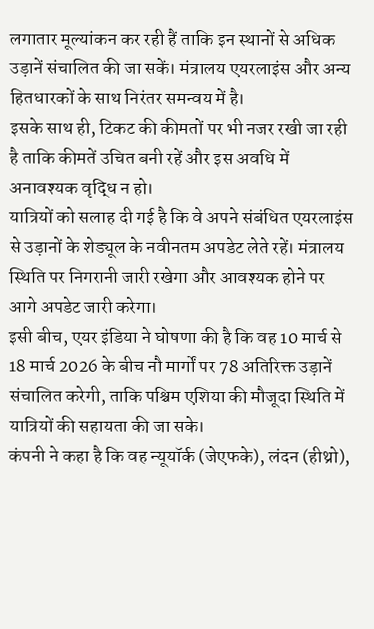लगातार मूल्यांकन कर रही हैं ताकि इन स्थानों से अधिक उड़ानें संचालित की जा सकें। मंत्रालय एयरलाइंस और अन्य हितधारकों के साथ निरंतर समन्वय में है।
इसके साथ ही, टिकट की कीमतों पर भी नजर रखी जा रही है ताकि कीमतें उचित बनी रहें और इस अवधि में अनावश्यक वृद्धि न हो।
यात्रियों को सलाह दी गई है कि वे अपने संबंधित एयरलाइंस से उड़ानों के शेड्यूल के नवीनतम अपडेट लेते रहें। मंत्रालय स्थिति पर निगरानी जारी रखेगा और आवश्यक होने पर आगे अपडेट जारी करेगा।
इसी बीच, एयर इंडिया ने घोषणा की है कि वह 10 मार्च से 18 मार्च 2026 के बीच नौ मार्गों पर 78 अतिरिक्त उड़ानें संचालित करेगी, ताकि पश्चिम एशिया की मौजूदा स्थिति में यात्रियों की सहायता की जा सके।
कंपनी ने कहा है कि वह न्यूयॉर्क (जेएफके), लंदन (हीथ्रो),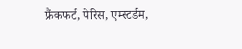फ्रैंकफर्ट, पेरिस, एम्स्टर्डम,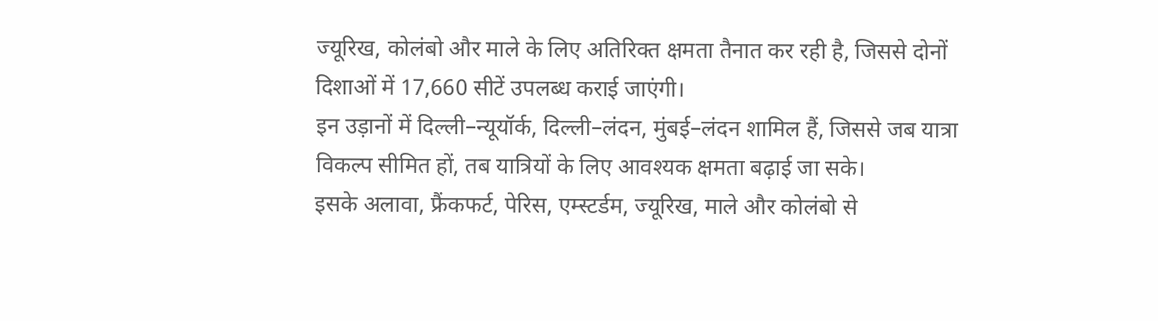ज्यूरिख, कोलंबो और माले के लिए अतिरिक्त क्षमता तैनात कर रही है, जिससे दोनों दिशाओं में 17,660 सीटें उपलब्ध कराई जाएंगी।
इन उड़ानों में दिल्ली–न्यूयॉर्क, दिल्ली–लंदन, मुंबई–लंदन शामिल हैं, जिससे जब यात्रा विकल्प सीमित हों, तब यात्रियों के लिए आवश्यक क्षमता बढ़ाई जा सके।
इसके अलावा, फ्रैंकफर्ट, पेरिस, एम्स्टर्डम, ज्यूरिख, माले और कोलंबो से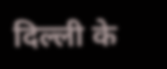दिल्ली के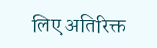लिए अतिरिक्त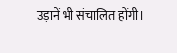उड़ानें भी संचालित होंगी।